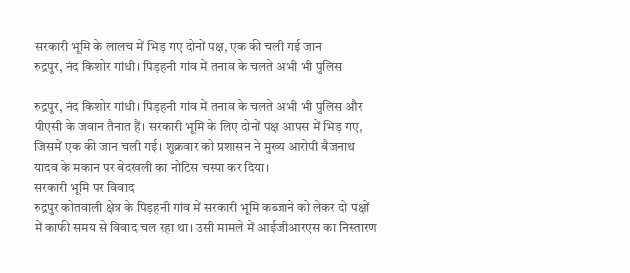सरकारी भूमि के लालच में भिड़ गए दोनों पक्ष, एक की चली गई जान
रुद्रपुर, नंद किशोर गांधी। पिड़हनी गांव में तनाव के चलते अभी भी पुलिस

रुद्रपुर, नंद किशोर गांधी। पिड़हनी गांव में तनाव के चलते अभी भी पुलिस और पीएसी के जवान तैनात हैं। सरकारी भूमि के लिए दोनों पक्ष आपस में भिड़ गए, जिसमें एक की जान चली गई। शुक्रवार को प्रशासन ने मुख्य आरोपी बैजनाथ यादव के मकान पर बेदखली का नोटिस चस्पा कर दिया।
सरकारी भूमि पर विवाद
रुद्रपुर कोतवाली क्षेत्र के पिड़हनी गांव में सरकारी भूमि कब्जाने को लेकर दो पक्षों में काफी समय से विवाद चल रहा था। उसी मामले में आईजीआरएस का निस्तारण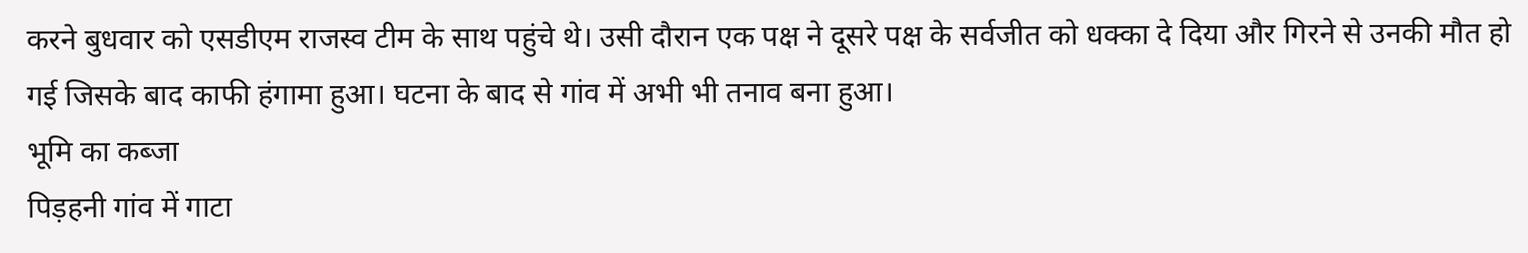करने बुधवार को एसडीएम राजस्व टीम के साथ पहुंचे थे। उसी दौरान एक पक्ष ने दूसरे पक्ष के सर्वजीत को धक्का दे दिया और गिरने से उनकी मौत हो गई जिसके बाद काफी हंगामा हुआ। घटना के बाद से गांव में अभी भी तनाव बना हुआ।
भूमि का कब्जा
पिड़हनी गांव में गाटा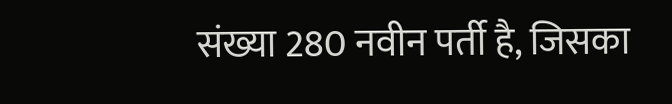संख्या 280 नवीन पर्ती है, जिसका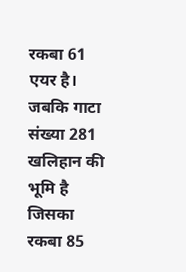रकबा 61 एयर है। जबकि गाटा संख्या 281 खलिहान की भूमि है जिसका रकबा 85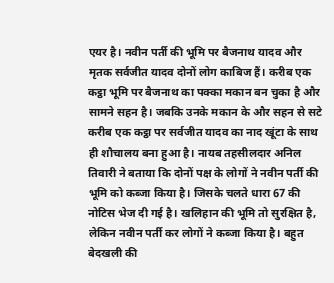एयर है। नवीन पर्ती की भूमि पर बैजनाथ यादव और मृतक सर्वजीत यादव दोनों लोग काबिज हैं। करीब एक कट्ठा भूमि पर बैजनाथ का पक्का मकान बन चुका है और सामने सहन है। जबकि उनके मकान के और सहन से सटे करीब एक कट्ठा पर सर्वजीत यादव का नाद खूंटा के साथ ही शौचालय बना हुआ है। नायब तहसीलदार अनिल तिवारी ने बताया कि दोनों पक्ष के लोगों ने नवीन पर्ती की भूमि को कब्जा किया है। जिसके चलते धारा 67 की नोटिस भेज दी गई है। खलिहान की भूमि तो सुरक्षित है, लेकिन नवीन पर्ती कर लोगों ने कब्जा किया है। बहुत बेदखली की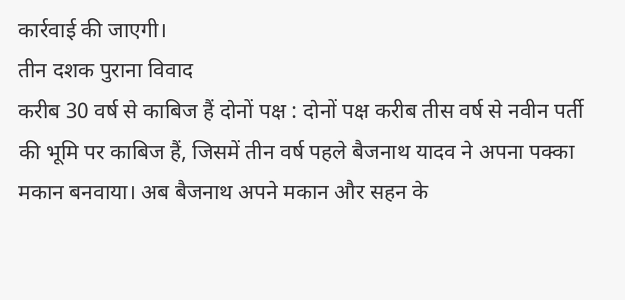कार्रवाई की जाएगी।
तीन दशक पुराना विवाद
करीब 30 वर्ष से काबिज हैं दोनों पक्ष : दोनों पक्ष करीब तीस वर्ष से नवीन पर्ती की भूमि पर काबिज हैं, जिसमें तीन वर्ष पहले बैजनाथ यादव ने अपना पक्का मकान बनवाया। अब बैजनाथ अपने मकान और सहन के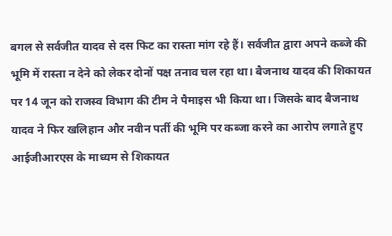बगल से सर्वजीत यादव से दस फिट का रास्ता मांग रहे हैं। सर्वजीत द्वारा अपने कब्जे की भूमि में रास्ता न देने को लेकर दोनों पक्ष तनाव चल रहा था। बैजनाथ यादव की शिकायत पर 14 जून को राजस्व विभाग की टीम ने पैमाइस भी किया था। जिसके बाद बैजनाथ यादव ने फिर खलिहान और नवीन पर्ती की भूमि पर कब्जा करने का आरोप लगाते हुए आईजीआरएस के माध्यम से शिकायत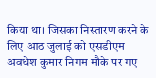किया था। जिसका निस्तारण करने के लिए आठ जुलाई को एसडीएम अवधेश कुमार निगम मौके पर गए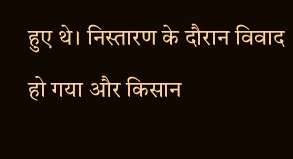हुए थे। निस्तारण के दौरान विवाद हो गया और किसान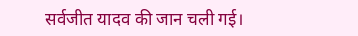सर्वजीत यादव की जान चली गई।